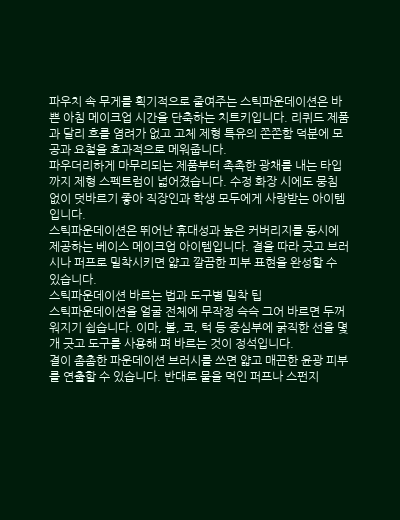파우치 속 무게를 획기적으로 줄여주는 스틱파운데이션은 바쁜 아침 메이크업 시간을 단축하는 치트키입니다. 리퀴드 제품과 달리 흐를 염려가 없고 고체 제형 특유의 쫀쫀함 덕분에 모공과 요철을 효과적으로 메워줍니다.
파우더리하게 마무리되는 제품부터 촉촉한 광채를 내는 타입까지 제형 스펙트럼이 넓어졌습니다. 수정 화장 시에도 뭉침 없이 덧바르기 좋아 직장인과 학생 모두에게 사랑받는 아이템입니다.
스틱파운데이션은 뛰어난 휴대성과 높은 커버리지를 동시에 제공하는 베이스 메이크업 아이템입니다. 결을 따라 긋고 브러시나 퍼프로 밀착시키면 얇고 깔끔한 피부 표현을 완성할 수 있습니다.
스틱파운데이션 바르는 법과 도구별 밀착 팁
스틱파운데이션을 얼굴 전체에 무작정 슥슥 그어 바르면 두꺼워지기 쉽습니다. 이마, 볼, 코, 턱 등 중심부에 굵직한 선을 몇 개 긋고 도구를 사용해 펴 바르는 것이 정석입니다.
결이 촘촘한 파운데이션 브러시를 쓰면 얇고 매끈한 윤광 피부를 연출할 수 있습니다. 반대로 물을 먹인 퍼프나 스펀지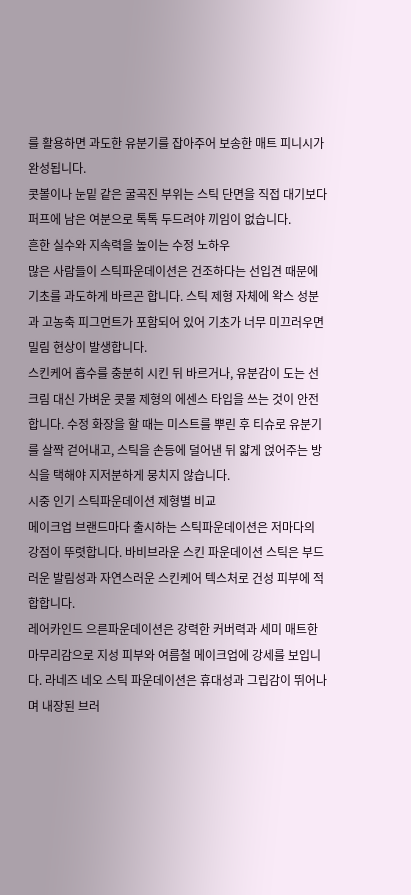를 활용하면 과도한 유분기를 잡아주어 보송한 매트 피니시가 완성됩니다.
콧볼이나 눈밑 같은 굴곡진 부위는 스틱 단면을 직접 대기보다 퍼프에 남은 여분으로 톡톡 두드려야 끼임이 없습니다.
흔한 실수와 지속력을 높이는 수정 노하우
많은 사람들이 스틱파운데이션은 건조하다는 선입견 때문에 기초를 과도하게 바르곤 합니다. 스틱 제형 자체에 왁스 성분과 고농축 피그먼트가 포함되어 있어 기초가 너무 미끄러우면 밀림 현상이 발생합니다.
스킨케어 흡수를 충분히 시킨 뒤 바르거나, 유분감이 도는 선크림 대신 가벼운 콧물 제형의 에센스 타입을 쓰는 것이 안전합니다. 수정 화장을 할 때는 미스트를 뿌린 후 티슈로 유분기를 살짝 걷어내고, 스틱을 손등에 덜어낸 뒤 얇게 얹어주는 방식을 택해야 지저분하게 뭉치지 않습니다.
시중 인기 스틱파운데이션 제형별 비교
메이크업 브랜드마다 출시하는 스틱파운데이션은 저마다의 강점이 뚜렷합니다. 바비브라운 스킨 파운데이션 스틱은 부드러운 발림성과 자연스러운 스킨케어 텍스처로 건성 피부에 적합합니다.
레어카인드 으른파운데이션은 강력한 커버력과 세미 매트한 마무리감으로 지성 피부와 여름철 메이크업에 강세를 보입니다. 라네즈 네오 스틱 파운데이션은 휴대성과 그립감이 뛰어나며 내장된 브러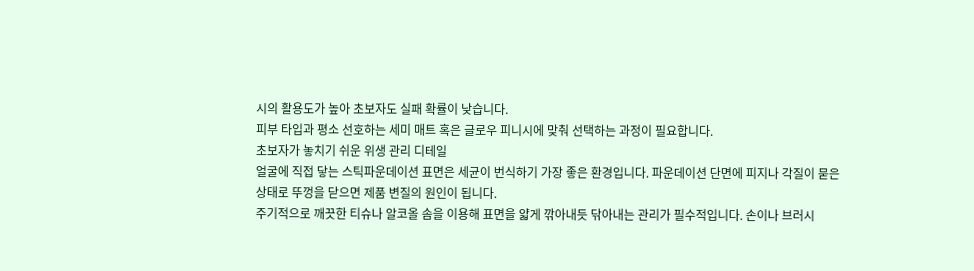시의 활용도가 높아 초보자도 실패 확률이 낮습니다.
피부 타입과 평소 선호하는 세미 매트 혹은 글로우 피니시에 맞춰 선택하는 과정이 필요합니다.
초보자가 놓치기 쉬운 위생 관리 디테일
얼굴에 직접 닿는 스틱파운데이션 표면은 세균이 번식하기 가장 좋은 환경입니다. 파운데이션 단면에 피지나 각질이 묻은 상태로 뚜껑을 닫으면 제품 변질의 원인이 됩니다.
주기적으로 깨끗한 티슈나 알코올 솜을 이용해 표면을 얇게 깎아내듯 닦아내는 관리가 필수적입니다. 손이나 브러시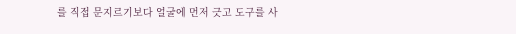를 직접 문지르기보다 얼굴에 먼저 긋고 도구를 사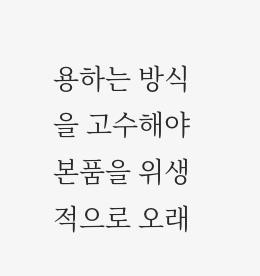용하는 방식을 고수해야 본품을 위생적으로 오래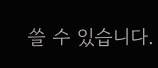쓸 수 있습니다.